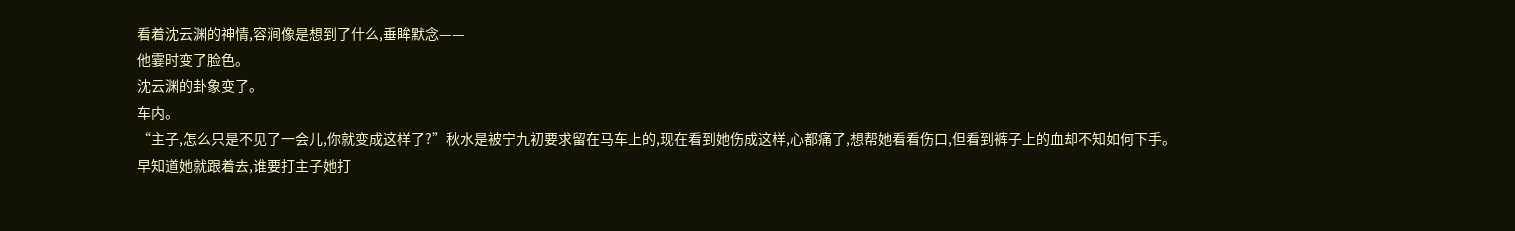看着沈云渊的神情,容涧像是想到了什么,垂眸默念——
他霎时变了脸色。
沈云渊的卦象变了。
车内。
“主子,怎么只是不见了一会儿,你就变成这样了?”秋水是被宁九初要求留在马车上的,现在看到她伤成这样,心都痛了,想帮她看看伤口,但看到裤子上的血却不知如何下手。
早知道她就跟着去,谁要打主子她打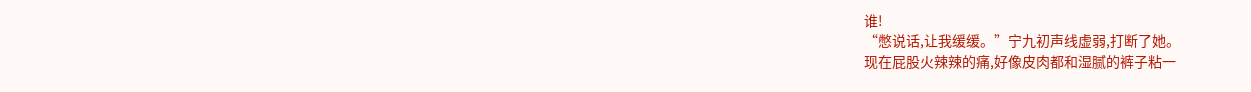谁!
“憋说话,让我缓缓。”宁九初声线虚弱,打断了她。
现在屁股火辣辣的痛,好像皮肉都和湿腻的裤子粘一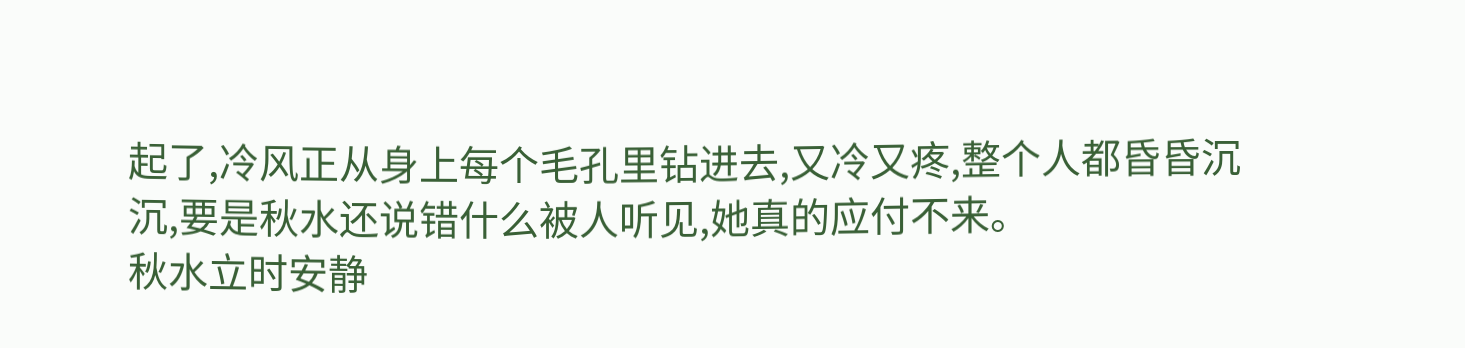起了,冷风正从身上每个毛孔里钻进去,又冷又疼,整个人都昏昏沉沉,要是秋水还说错什么被人听见,她真的应付不来。
秋水立时安静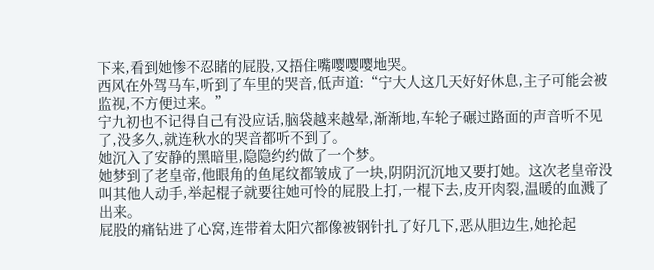下来,看到她惨不忍睹的屁股,又捂住嘴嘤嘤嘤地哭。
西风在外驾马车,听到了车里的哭音,低声道:“宁大人这几天好好休息,主子可能会被监视,不方便过来。”
宁九初也不记得自己有没应话,脑袋越来越晕,渐渐地,车轮子碾过路面的声音听不见了,没多久,就连秋水的哭音都听不到了。
她沉入了安静的黑暗里,隐隐约约做了一个梦。
她梦到了老皇帝,他眼角的鱼尾纹都皱成了一块,阴阴沉沉地又要打她。这次老皇帝没叫其他人动手,举起棍子就要往她可怜的屁股上打,一棍下去,皮开肉裂,温暖的血溅了出来。
屁股的痛钻进了心窝,连带着太阳穴都像被钢针扎了好几下,恶从胆边生,她抡起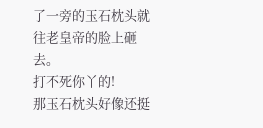了一旁的玉石枕头就往老皇帝的脸上砸去。
打不死你丫的!
那玉石枕头好像还挺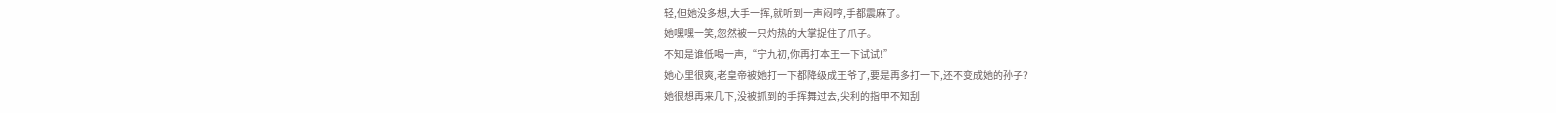轻,但她没多想,大手一挥,就听到一声闷哼,手都震麻了。
她嘿嘿一笑,忽然被一只灼热的大掌捉住了爪子。
不知是谁低喝一声,“宁九初,你再打本王一下试试!”
她心里很爽,老皇帝被她打一下都降级成王爷了,要是再多打一下,还不变成她的孙子?
她很想再来几下,没被抓到的手挥舞过去,尖利的指甲不知刮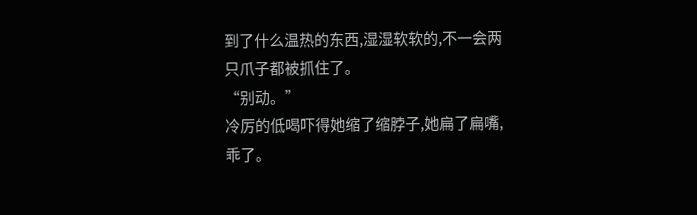到了什么温热的东西,湿湿软软的,不一会两只爪子都被抓住了。
“别动。”
冷厉的低喝吓得她缩了缩脖子,她扁了扁嘴,乖了。